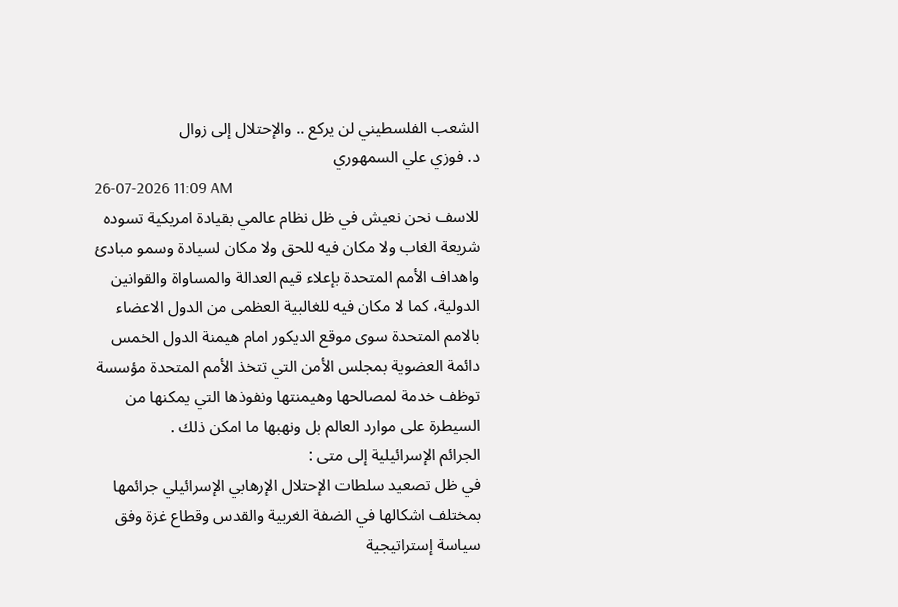الشعب الفلسطيني لن يركع .. والإحتلال إلى زوال
د. فوزي علي السمهوري
26-07-2026 11:09 AM
للاسف نحن نعيش في ظل نظام عالمي بقيادة امريكية تسوده شريعة الغاب ولا مكان فيه للحق ولا مكان لسيادة وسمو مبادئ واهداف الأمم المتحدة بإعلاء قيم العدالة والمساواة والقوانين الدولية، كما لا مكان فيه للغالبية العظمى من الدول الاعضاء بالامم المتحدة سوى موقع الديكور امام هيمنة الدول الخمس دائمة العضوية بمجلس الأمن التي تتخذ الأمم المتحدة مؤسسة توظف خدمة لمصالحها وهيمنتها ونفوذها التي يمكنها من السيطرة على موارد العالم بل ونهبها ما امكن ذلك .
الجرائم الإسرائيلية إلى متى :
في ظل تصعيد سلطات الإحتلال الإرهابي الإسرائيلي جرائمها بمختلف اشكالها في الضفة الغربية والقدس وقطاع غزة وفق سياسة إستراتيجية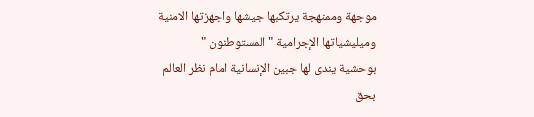موجهة وممنهجة يرتكبها جيشها واجهزتها الامنية وميليشياتها الإجرامية " المستوطنون "
بوحشية يندى لها جبين الإنسانية امام نظر العالم بحق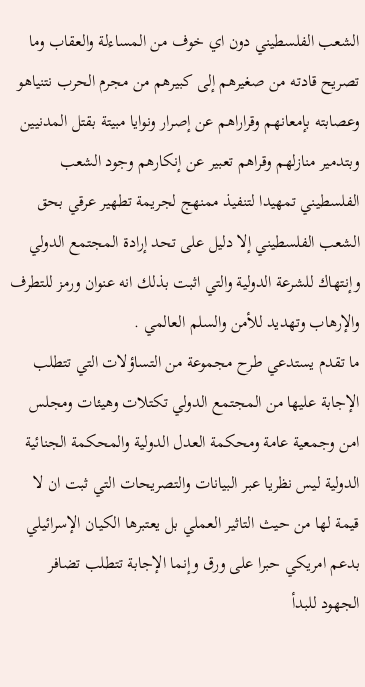الشعب الفلسطيني دون اي خوف من المساءلة والعقاب وما تصريح قادته من صغيرهم إلى كبيرهم من مجرم الحرب نتنياهو وعصابته بإمعانهم وقراراهم عن إصرار ونوايا مبيتة بقتل المدنيين وبتدمير منازلهم وقراهم تعبير عن إنكارهم وجود الشعب الفلسطيني تمهيدا لتنفيذ ممنهج لجريمة تطهير عرقي بحق الشعب الفلسطيني إلا دليل على تحد إرادة المجتمع الدولي وإنتهاك للشرعة الدولية والتي اثبت بذلك انه عنوان ورمز للتطرف والإرهاب وتهديد للأمن والسلم العالمي .
ما تقدم يستدعي طرح مجموعة من التساؤلات التي تتطلب الإجابة عليها من المجتمع الدولي تكتلات وهيئات ومجلس امن وجمعية عامة ومحكمة العدل الدولية والمحكمة الجنائية الدولية ليس نظريا عبر البيانات والتصريحات التي ثبت ان لا قيمة لها من حيث التاثير العملي بل يعتبرها الكيان الإسرائيلي بدعم امريكي حبرا على ورق وإنما الإجابة تتطلب تضافر الجهود للبدأ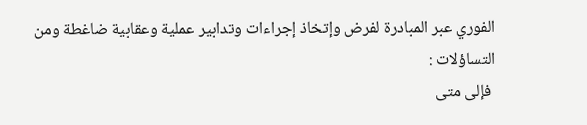الفوري عبر المبادرة لفرض وإتخاذ إجراءات وتدابير عملية وعقابية ضاغطة ومن التساؤلات :
 فإلى متى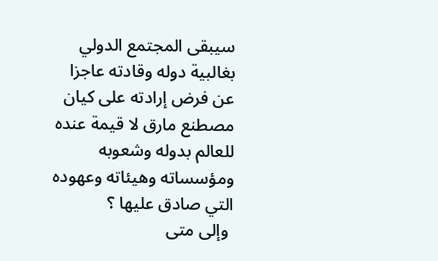سيبقى المجتمع الدولي بغالبية دوله وقادته عاجزا عن فرض إرادته على كيان مصطنع مارق لا قيمة عنده للعالم بدوله وشعوبه ومؤسساته وهيئاته وعهوده التي صادق عليها ؟
 وإلى متى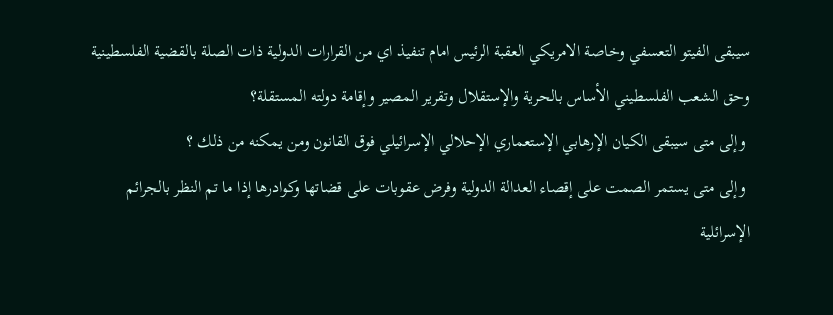سيبقى الفيتو التعسفي وخاصة الامريكي العقبة الرئيس امام تنفيذ اي من القرارات الدولية ذات الصلة بالقضية الفلسطينية وحق الشعب الفلسطيني الأساس بالحرية والإستقلال وتقرير المصير وإقامة دولته المستقلة؟
 وإلى متى سيبقى الكيان الإرهابي الإستعماري الإحلالي الإسرائيلي فوق القانون ومن يمكنه من ذلك ؟
 وإلى متى يستمر الصمت على إقصاء العدالة الدولية وفرض عقوبات على قضاتها وكوادرها إذا ما تم النظر بالجرائم الإسرائلية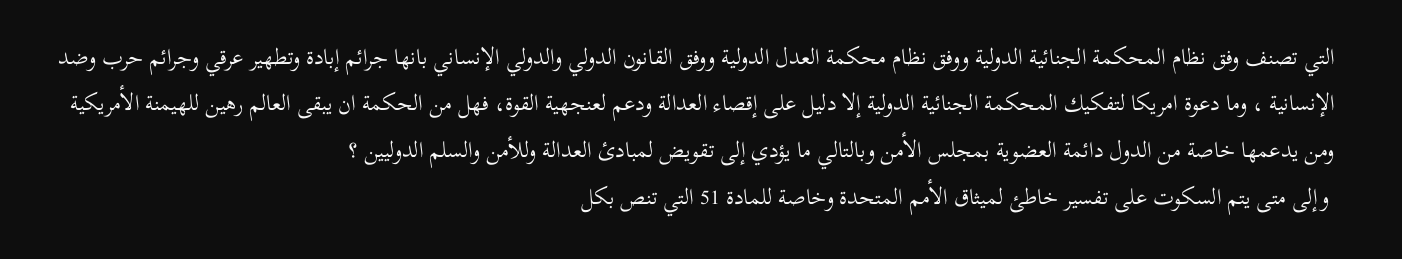التي تصنف وفق نظام المحكمة الجنائية الدولية ووفق نظام محكمة العدل الدولية ووفق القانون الدولي والدولي الإنساني بانها جرائم إبادة وتطهير عرقي وجرائم حرب وضد الإنسانية ، وما دعوة امريكا لتفكيك المحكمة الجنائية الدولية إلا دليل على إقصاء العدالة ودعم لعنجهية القوة، فهل من الحكمة ان يبقى العالم رهين للهيمنة الأمريكية ومن يدعمها خاصة من الدول دائمة العضوية بمجلس الأمن وبالتالي ما يؤدي إلى تقويض لمبادئ العدالة وللأمن والسلم الدوليين ؟
 وإلى متى يتم السكوت على تفسير خاطئ لميثاق الأمم المتحدة وخاصة للمادة 51 التي تنص بكل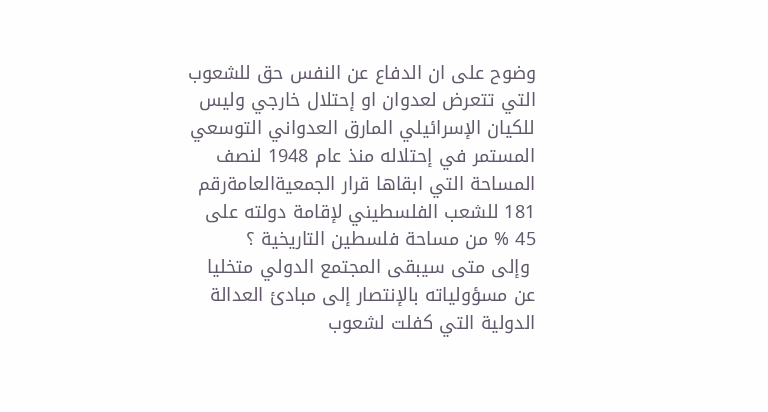وضوح على ان الدفاع عن النفس حق للشعوب التي تتعرض لعدوان او إحتلال خارجي وليس للكيان الإسرائيلي المارق العدواني التوسعي المستمر في إحتلاله منذ عام 1948 لنصف المساحة التي ابقاها قرار الجمعيةالعامةرقم 181 للشعب الفلسطيني لإقامة دولته على 45 % من مساحة فلسطين التاريخية ؟
 وإلى متى سيبقى المجتمع الدولي متخليا عن مسؤولياته بالإنتصار إلى مبادئ العدالة الدولية التي كفلت لشعوب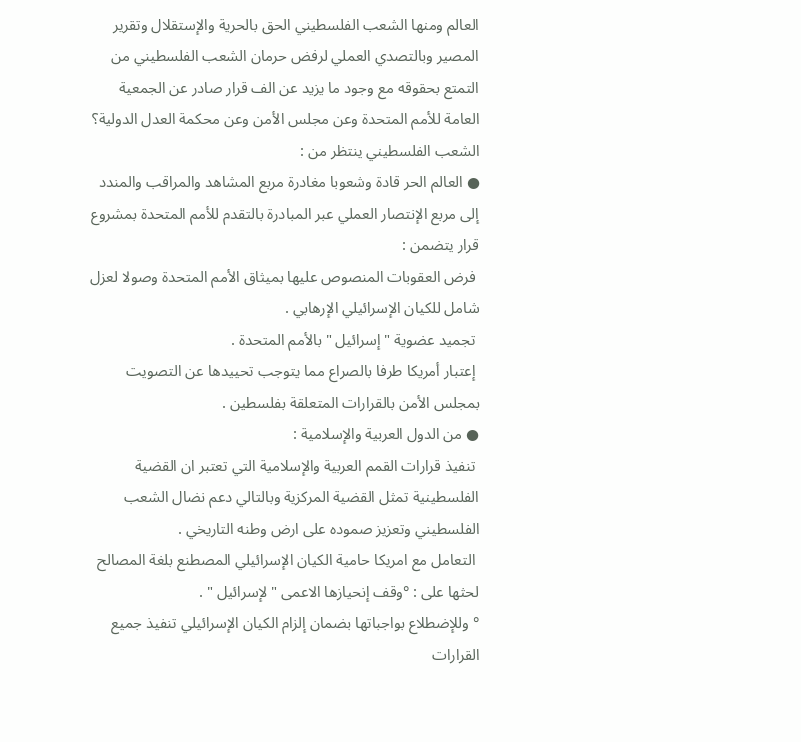العالم ومنها الشعب الفلسطيني الحق بالحرية والإستقلال وتقرير المصير وبالتصدي العملي لرفض حرمان الشعب الفلسطيني من التمتع بحقوقه مع وجود ما يزيد عن الف قرار صادر عن الجمعية العامة للأمم المتحدة وعن مجلس الأمن وعن محكمة العدل الدولية؟
الشعب الفلسطيني ينتظر من :
● العالم الحر قادة وشعوبا مغادرة مربع المشاهد والمراقب والمندد إلى مربع الإنتصار العملي عبر المبادرة بالتقدم للأمم المتحدة بمشروع قرار يتضمن :
 فرض العقوبات المنصوص عليها بميثاق الأمم المتحدة وصولا لعزل شامل للكيان الإسرائيلي الإرهابي .
 تجميد عضوية " إسرائيل " بالأمم المتحدة .
 إعتبار أمريكا طرفا بالصراع مما يتوجب تحييدها عن التصويت بمجلس الأمن بالقرارات المتعلقة بفلسطين .
● من الدول العربية والإسلامية :
 تنفيذ قرارات القمم العربية والإسلامية التي تعتبر ان القضية الفلسطينية تمثل القضية المركزية وبالتالي دعم نضال الشعب الفلسطيني وتعزيز صموده على ارض وطنه التاريخي .
 التعامل مع امريكا حامية الكيان الإسرائيلي المصطنع بلغة المصالح لحثها على : °وقف إنحيازها الاعمى " لإسرائيل " .
° وللإضطلاع بواجباتها بضمان إلزام الكيان الإسرائيلي تنفيذ جميع القرارات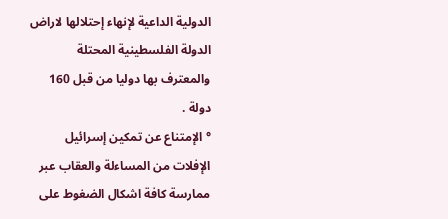الدولية الداعية لإنهاء إحتلالها لاراض الدولة الفلسطينية المحتلة والمعترف بها دوليا من قبل 160 دولة .
° الإمتناع عن تمكين إسرائيل الإفلات من المساءلة والعقاب عبر ممارسة كافة اشكال الضغوط على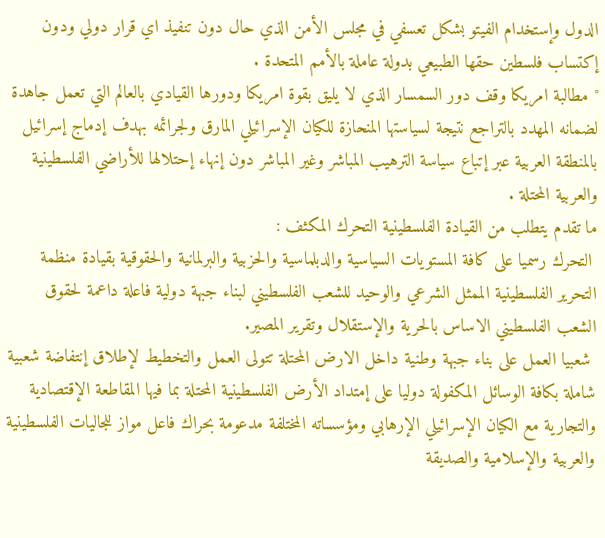الدول وإستخدام الفيتو بشكل تعسفي في مجلس الأمن الذي حال دون تنفيذ اي قرار دولي ودون إكتساب فلسطين حقها الطبيعي بدولة عاملة بالأمم المتحدة .
° مطالبة امريكا وقف دور السمسار الذي لا يليق بقوة امريكا ودورها القيادي بالعالم التي تعمل جاهدة لضمانه المهدد بالتراجع نتيجة لسياستها المنحازة للكيان الإسرائيلي المارق ولجرائمه بهدف إدماج إسرائيل بالمنطقة العربية عبر إتباع سياسة الترهيب المباشر وغير المباشر دون إنهاء إحتلالها للأراضي الفلسطينية والعربية المحتلة .
ما تقدم يتطلب من القيادة الفلسطينية التحرك المكثف :
 التحرك رسميا على كافة المستويات السياسية والدبلماسية والحزبية والبرلمانية والحقوقية بقيادة منظمة التحرير الفلسطينية الممثل الشرعي والوحيد للشعب الفلسطيني لبناء جبهة دولية فاعلة داعمة لحقوق الشعب الفلسطيني الاساس بالحرية والإستقلال وتقرير المصير.
 شعبيا العمل على بناء جبهة وطنية داخل الارض المحتلة تتولى العمل والتخطيط لإطلاق إنتفاضة شعبية شاملة بكافة الوسائل المكفولة دوليا على إمتداد الأرض الفلسطينية المحتلة بما فيها المقاطعة الإقتصادية والتجارية مع الكيان الإسرائيلي الإرهابي ومؤسساته المختلفة مدعومة بحراك فاعل مواز للجاليات الفلسطينية والعربية والإسلامية والصديقة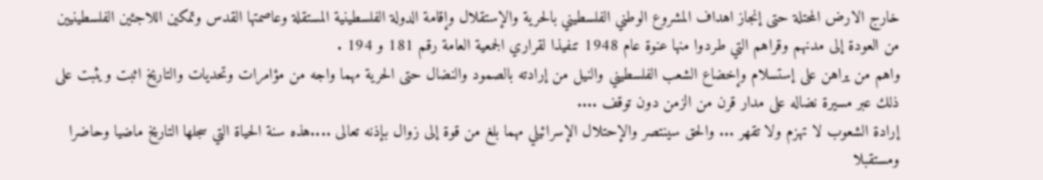خارج الارض المحتلة حتى إنجاز اهداف المشروع الوطني الفلسطيني بالحرية والإستقلال وإقامة الدولة الفلسطينية المستقلة وعاصمتها القدس وتمكين اللاجئين الفلسطينيين من العودة إلى مدنهم وقراهم التي طردوا منها عنوة عام 1948 تنفيذا لقراري الجمعية العامة رقم 181 و 194 .
واهم من يراهن على إستسلام وإخضاع الشعب الفلسطيني والنيل من إرادته بالصمود والنضال حتى الحرية مهما واجه من مؤامرات وتحديات والتاريخ اثبت ويثبت على ذلك عبر مسيرة نضاله على مدار قرن من الزمن دون توقف ....
إرادة الشعوب لا تهزم ولا تقهر ... والحق سينتصر والإحتلال الإسرائيلي مهما بلغ من قوة إلى زوال بإذنه تعالى ....هذه سنة الحياة التي سجلها التاريخ ماضيا وحاضرا ومستقبلا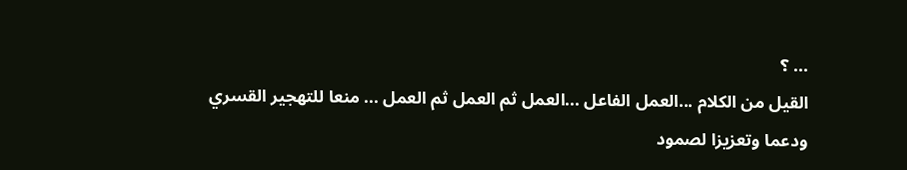... ؟
القيل من الكلام ...العمل الفاعل ...العمل ثم العمل ثم العمل ... منعا للتهجير القسري ودعما وتعزيزا لصمود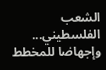الشعب الفلسطيني... وإجهاضا للمخطط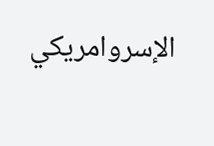الإسروامريكي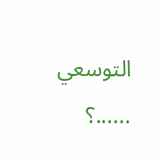التوسعي ......؟